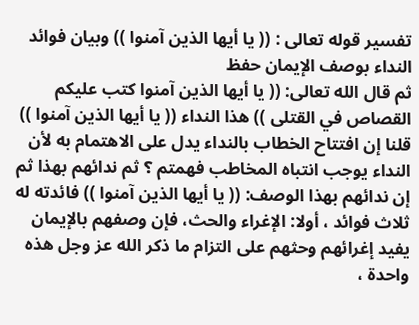تفسير قوله تعالى : (( يا أيها الذين آمنوا )) وبيان فوائد النداء بوصف الإيمان حفظ
ثم قال الله تعالى: (( يا أيها الذين آمنوا كتب عليكم القصاص في القتلى )) هذا النداء (( يا أيها الذين آمنوا )) قلنا إن افتتاح الخطاب بالنداء يدل على الاهتمام به لأن النداء يوجب انتباه المخاطب فهمتم ؟ ثم ندائهم بهذا ثم إن ندائهم بهذا الوصف: (( يا أيها الذين آمنوا )) فائدته له ثلاث فوائد ، أولا: الإغراء والحث، فإن وصفهم بالإيمان يفيد إغرائهم وحثهم على التزام ما ذكر الله عز وجل هذه واحدة ،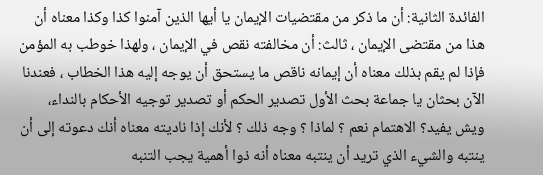الفائدة الثانية: أن ما ذكر من مقتضيات الإيمان يا أيها الذين آمنوا كذا وكذا معناه أن هذا من مقتضى الإيمان ، ثالث: أن مخالفته نقص في الإيمان ، ولهذا خوطب به المؤمن فإذا لم يقم بذلك معناه أن إيمانه ناقص ما يستحق أن يوجه إليه هذا الخطاب ، فعندنا الآن بحثان يا جماعة بحث الأول تصدير الحكم أو تصدير توجيه الأحكام بالنداء، ويش يفيد؟ الاهتمام نعم ؟ لماذا ؟ وجه ذلك ؟ لأنك إذا ناديته معناه أنك دعوته إلى أن ينتبه والشيء الذي تريد أن ينتبه معناه أنه ذوا أهمية يجب التنبه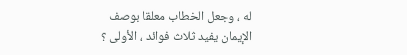له ، وجعل الخطاب معلقا بوصف الإيمان يفيد ثلاث فوائد ، الأولى ؟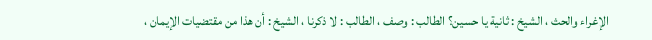الإغراء والحث ، الشيخ : ثانية يا حسين؟ الطالب : وصف ، الطالب : لا ذكرنا ، الشيخ : أن هذا من مقتضيات الإيمان ،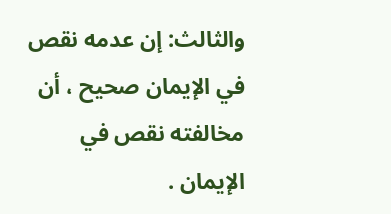والثالث: إن عدمه نقص في الإيمان صحيح ، أن مخالفته نقص في الإيمان .